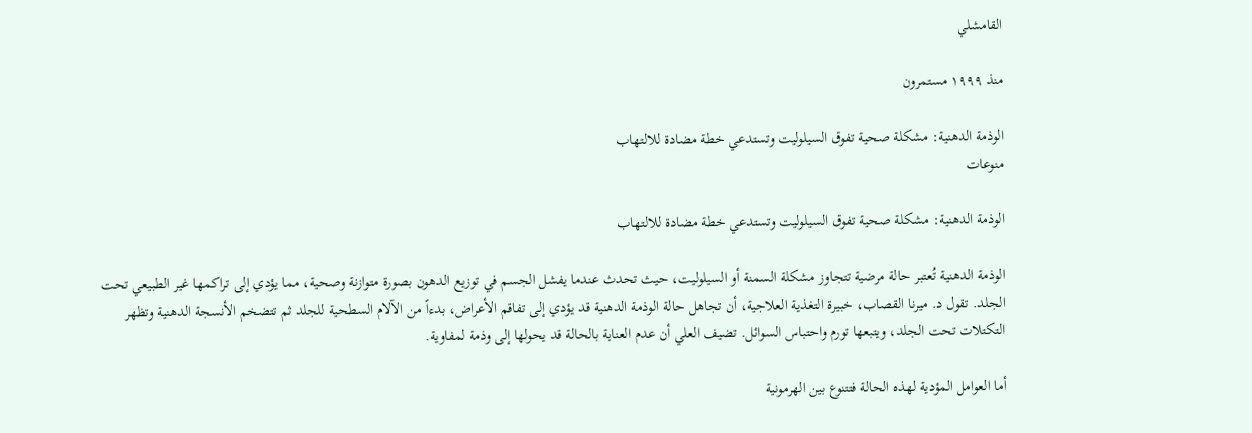القامشلي

منذ ١٩٩٩ مستمرون

الوذمة الدهنية: مشكلة صحية تفوق السيلوليت وتستدعي خطة مضادة للالتهاب
منوعات

الوذمة الدهنية: مشكلة صحية تفوق السيلوليت وتستدعي خطة مضادة للالتهاب

الوذمة الدهنية تُعتبر حالة مرضية تتجاوز مشكلة السمنة أو السيلوليت، حيث تحدث عندما يفشل الجسم في توزيع الدهون بصورة متوازنة وصحية، مما يؤدي إلى تراكمها غير الطبيعي تحت الجلد. تقول د. ميرنا القصاب، خبيرة التغذية العلاجية، أن تجاهل حالة الوذمة الدهنية قد يؤدي إلى تفاقم الأعراض، بدءاً من الآلام السطحية للجلد ثم تتضخم الأنسجة الدهنية وتظهر التكتلات تحت الجلد، ويتبعها تورم واحتباس السوائل. تضيف العلي أن عدم العناية بالحالة قد يحولها إلى وذمة لمفاوية.

أما العوامل المؤدية لهذه الحالة فتتنوع بين الهرمونية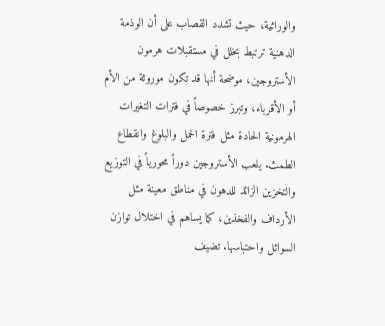والوراثية، حيث تشدد القصاب على أن الوذمة الدهنية ترتبط بخلل في مستقبلات هرمون الأستروجين، موضحة أنها قد تكون موروثة من الأم أو الأقرباء، وتبرز خصوصاً في فترات التغيرات الهرمونية الحادة مثل فترة الحمل والبلوغ وانقطاع الطمث. يلعب الأستروجين دوراً محورياً في التوزيع والتخزين الزائد للدهون في مناطق معينة مثل الأرداف والفخذين، كما يساهم في اختلال توازن السوائل واحتباسها. تضيف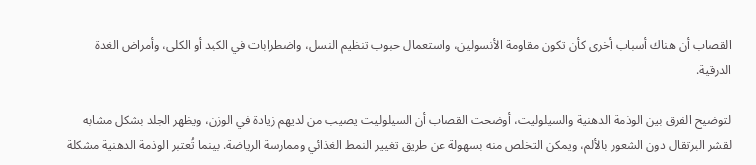القصاب أن هناك أسباب أخرى كأن تكون مقاومة الأنسولين، واستعمال حبوب تنظيم النسل، واضطرابات في الكبد أو الكلى، وأمراض الغدة الدرقية.

لتوضيح الفرق بين الوذمة الدهنية والسيلوليت، أوضحت القصاب أن السيلوليت يصيب من لديهم زيادة في الوزن، ويظهر الجلد بشكل مشابه لقشر البرتقال دون الشعور بالألم، ويمكن التخلص منه بسهولة عن طريق تغيير النمط الغذائي وممارسة الرياضة. بينما تُعتبر الوذمة الدهنية مشكلة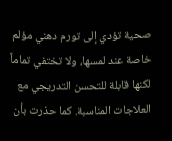صحية تؤدي إلى تورم دهني مؤلم خاصة عند لمسها، ولا تختفي تماماً لكنها قابلة للتحسن التدريجي مع العلاجات المناسبة. كما حذرت بأن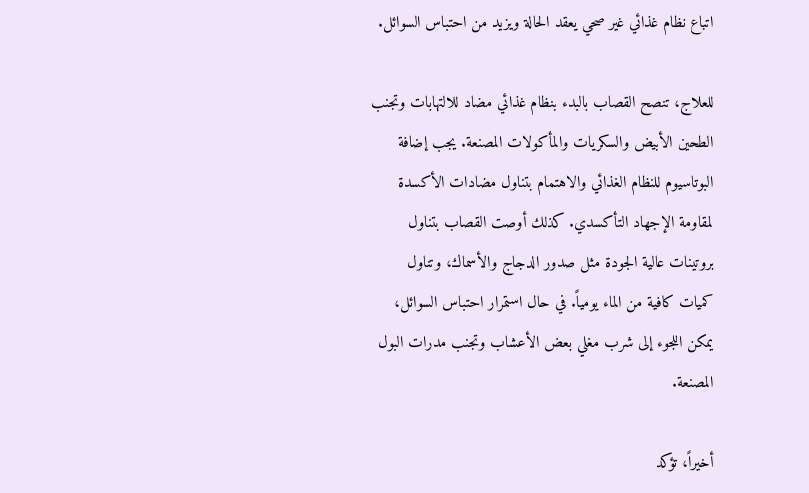اتباع نظام غذائي غير صحي يعقد الحالة ويزيد من احتباس السوائل.

للعلاج، تنصح القصاب بالبدء بنظام غذائي مضاد للالتهابات وتجنب الطحين الأبيض والسكريات والمأكولات المصنعة. يجب إضافة البوتاسيوم للنظام الغذائي والاهتمام بتناول مضادات الأكسدة لمقاومة الإجهاد التأكسدي. كذلك أوصت القصاب بتناول بروتينات عالية الجودة مثل صدور الدجاج والأسماك، وتناول كميات كافية من الماء يومياً. في حال استمرار احتباس السوائل، يمكن اللجوء إلى شرب مغلي بعض الأعشاب وتجنب مدرات البول المصنعة.

أخيراً، تؤكد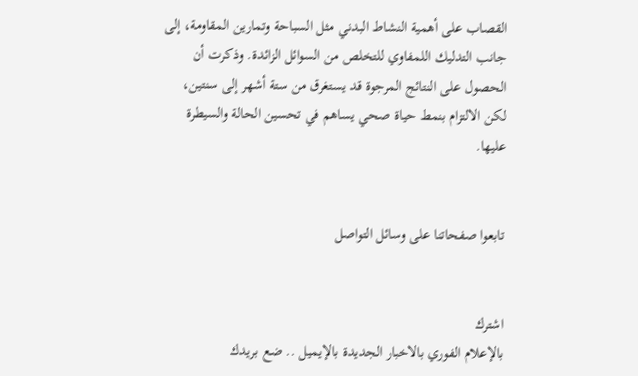القصاب على أهمية النشاط البدني مثل السباحة وتمارين المقاومة، إلى جانب التدليك اللمفاوي للتخلص من السوائل الزائدة. وذكرت أن الحصول على النتائج المرجوة قد يستغرق من ستة أشهر إلى سنتين، لكن الالتزام بنمط حياة صحي يساهم في تحسين الحالة والسيطرة عليها.


تابعوا صفحاتنا على وسائل التواصل


اشترك
بالإعلام الفوري بالاخبار الجديدة بالإيميل .. ضع بريدك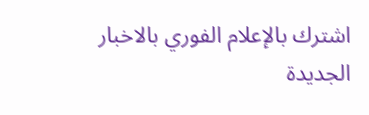اشترك بالإعلام الفوري بالاخبار الجديدة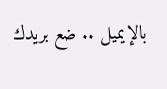بالإيميل .. ضع بريدك